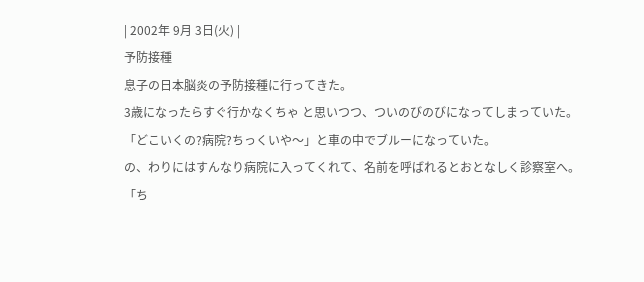| 2002年 9月 3日(火) |
予防接種
息子の日本脳炎の予防接種に行ってきた。
3歳になったらすぐ行かなくちゃ と思いつつ、ついのびのびになってしまっていた。
「どこいくの?病院?ちっくいや〜」と車の中でブルーになっていた。
の、わりにはすんなり病院に入ってくれて、名前を呼ばれるとおとなしく診察室へ。
「ち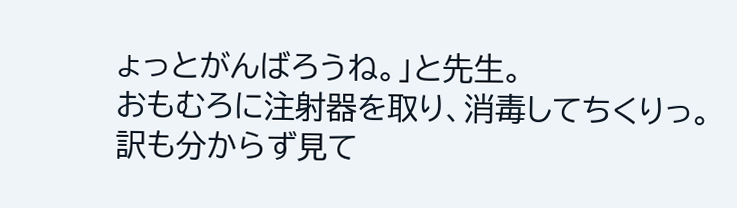ょっとがんばろうね。」と先生。
おもむろに注射器を取り、消毒してちくりっ。
訳も分からず見て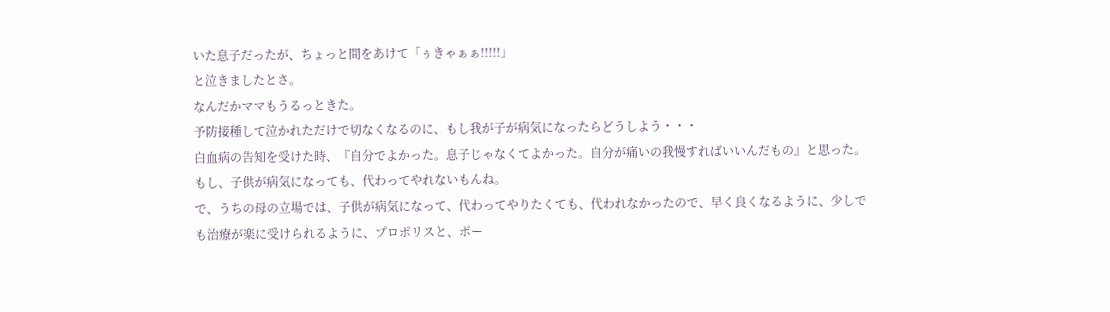いた息子だったが、ちょっと間をあけて「ぅきゃぁぁ!!!!!」
と泣きましたとさ。
なんだかママもうるっときた。
予防接種して泣かれただけで切なくなるのに、もし我が子が病気になったらどうしよう・・・
白血病の告知を受けた時、『自分でよかった。息子じゃなくてよかった。自分が痛いの我慢すればいいんだもの』と思った。
もし、子供が病気になっても、代わってやれないもんね。
で、うちの母の立場では、子供が病気になって、代わってやりたくても、代われなかったので、早く良くなるように、少しでも治療が楽に受けられるように、プロポリスと、ポー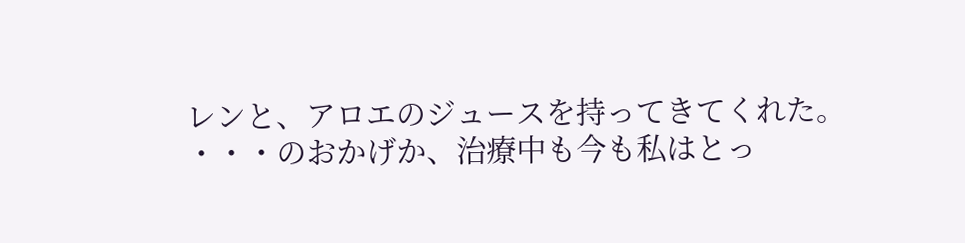レンと、アロエのジュースを持ってきてくれた。
・・・のおかげか、治療中も今も私はとっ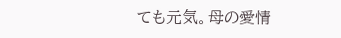ても元気。母の愛情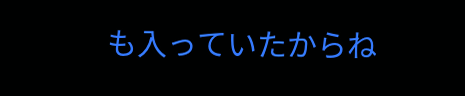も入っていたからね